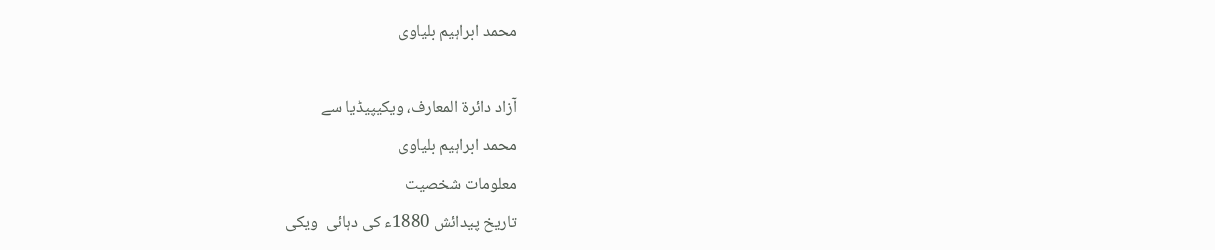محمد ابراہیم بلیاوی

آزاد دائرۃ المعارف، ویکیپیڈیا سے
محمد ابراہیم بلیاوی
معلومات شخصیت
تاریخ پیدائش 1880ء کی دہائی  ویکی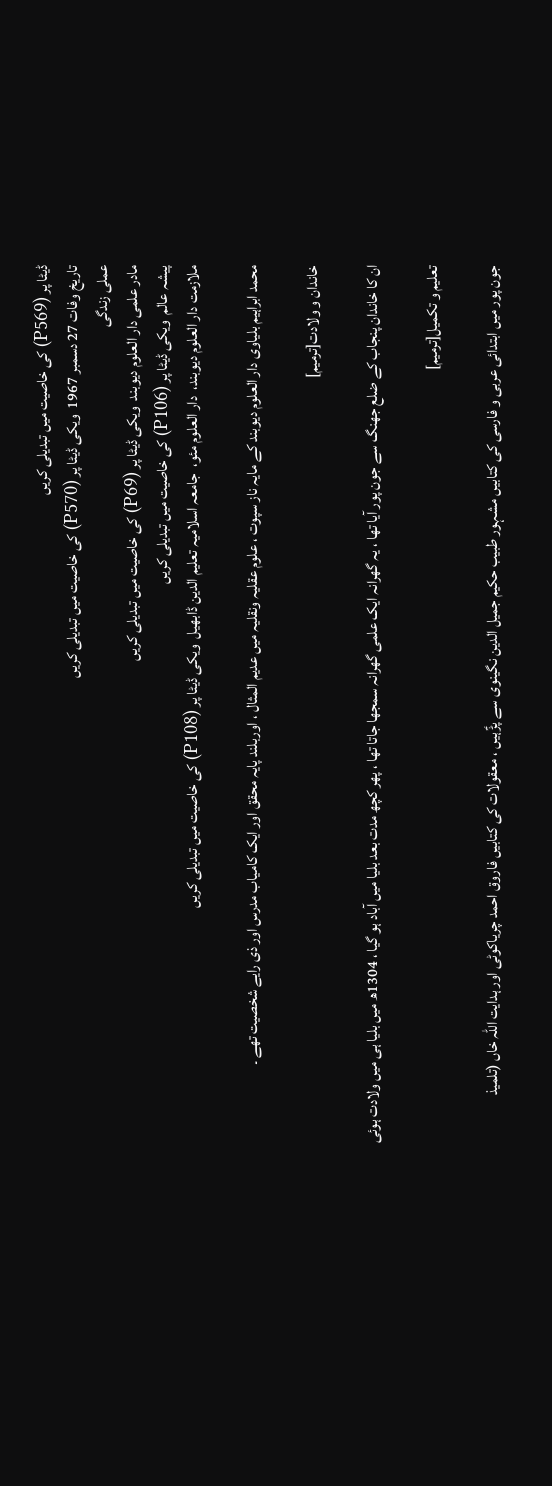ڈیٹا پر (P569) کی خاصیت میں تبدیلی کریں
تاریخ وفات 27 دسمبر 1967  ویکی ڈیٹا پر (P570) کی خاصیت میں تبدیلی کریں
عملی زندگی
مادر علمی دار العلوم دیوبند  ویکی ڈیٹا پر (P69) کی خاصیت میں تبدیلی کریں
پیشہ عالم  ویکی ڈیٹا پر (P106) کی خاصیت میں تبدیلی کریں
ملازمت دار العلوم دیوبند،  دار العلوم مئو،  جامعہ اسلامیہ تعلیم الدین ڈابھیل  ویکی ڈیٹا پر (P108) کی خاصیت میں تبدیلی کریں

محمد ابراہیم بلیاوی دار العلوم دیوبند کے مایہ ناز سپوت ، علوم عقلیہ ونقلیہ میں عدیم المثال ، اوربلند پایہ محقق اور ایک کامیاب مدرس اور ذی رایے شخصیت تھے ۔

خاندان و ولادت[ترمیم]

ان کا خاندان پنجاب کے ضلع جھنگ سے جون پور آیا تھا ، یہ گھرانہ ایک علمی گھرانہ سمجھا جاتا تھا ، پھر کچھ مدت بعد بلیا میں آباد ہو گیا ، 1304ھ میں بلیا ہی میں ولادت ہوئی

تعلیم و تکمیل[ترمیم]

جون پور میں ابتدائی عربی و فارسی کی کتابیں مشہور طبیب حکیم جمیل الدین نگینوی سے پڑؑہیں ، معقولات کی کتابیں فاروق احمد چریاکوٹی اور ہدایت اللہ خاں (تلمیذ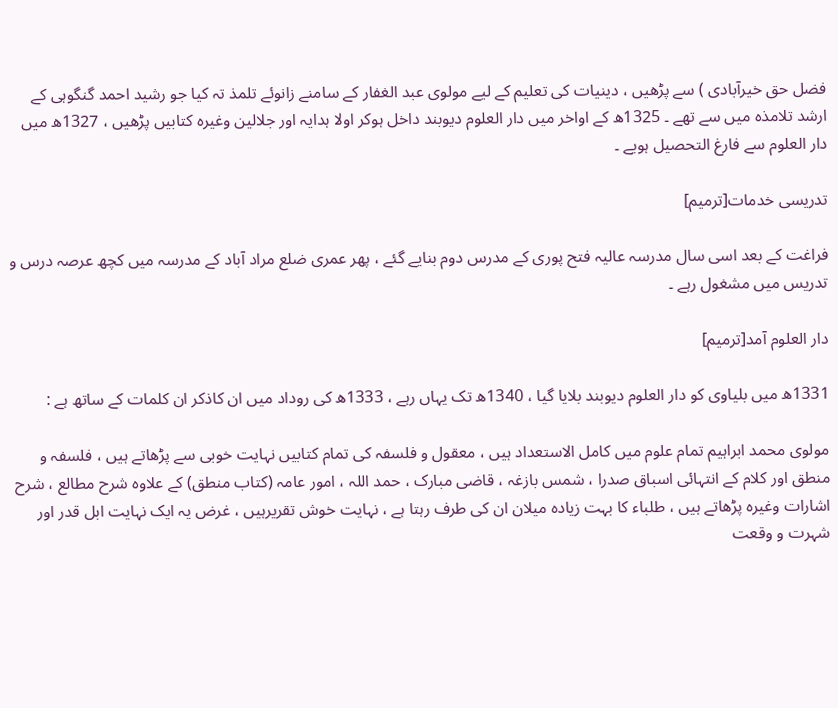فضل حق خیرآبادی ) سے پڑھیں ، دینیات کی تعلیم کے لیے مولوی عبد الغفار کے سامنے زانوئے تلمذ تہ کیا جو رشید احمد گنگوہی کے ارشد تلامذہ میں سے تھے ۔ 1325ھ کے اواخر میں دار العلوم دیوبند داخل ہوکر اولا ہدایہ اور جلالین وغیرہ کتابیں پڑھیں ، 1327ھ میں دار العلوم سے فارغ التحصیل ہویے ۔

تدریسی خدمات[ترمیم]

فراغت کے بعد اسی سال مدرسہ عالیہ فتح پوری کے مدرس دوم بنایے گئے ، پھر عمری ضلع مراد آباد کے مدرسہ میں کچھ عرصہ درس و تدریس میں مشغول رہے ۔

دار العلوم آمد[ترمیم]

1331ھ میں بلیاوی کو دار العلوم دیوبند بلایا گیا ، 1340ھ تک یہاں رہے ، 1333ھ کی روداد میں ان کاذکر ان کلمات کے ساتھ ہے :

مولوی محمد ابراہیم تمام علوم میں کامل الاستعداد ہیں ، معقول و فلسفہ کی تمام کتابیں نہایت خوبی سے پڑھاتے ہیں ، فلسفہ و منطق اور کلام کے انتہائی اسباق صدرا ، شمس بازغہ ، قاضی مبارک ، حمد اللہ ، امور عامہ (کتاب منطق) کے علاوہ شرح مطالع ، شرح اشارات وغیرہ پڑھاتے ہیں ، طلباء کا بہت زیادہ میلان ان کی طرف رہتا ہے ، نہایت خوش تقریرہیں ، غرض یہ ایک نہایت ابل قدر اور شہرت و وقعت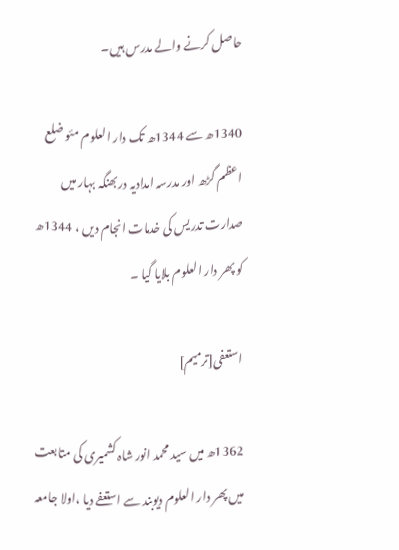حاصل کرنے والے مدرس ہیں۔

1340ھ سے 1344ھ تک دار العلوم مئو ضلع اعظم گڑھ اور مدرسہ امدادیہ دربھنگہ بہار میں صدارت تدریس کی خدمات انجام دیں ، 1344ھ کو پھر دار العلوم بلایا گیا ۔

استعفی[ترمیم]

1362ھ میں سید محمد انور شاہ کشمیری کی متابعت میں پھر دار العلوم دیوبند سے استعفے دیا ،اولا جامعہ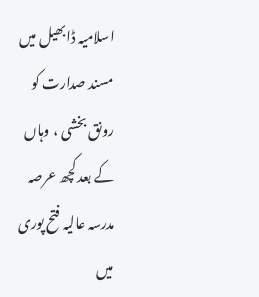اسلامیہ ڈابھیل میں مسند صدارت کو رونق بخشی ، وہاں کے بعد کچھ عرصہ مدرسہ عالیہ فتح پوری میں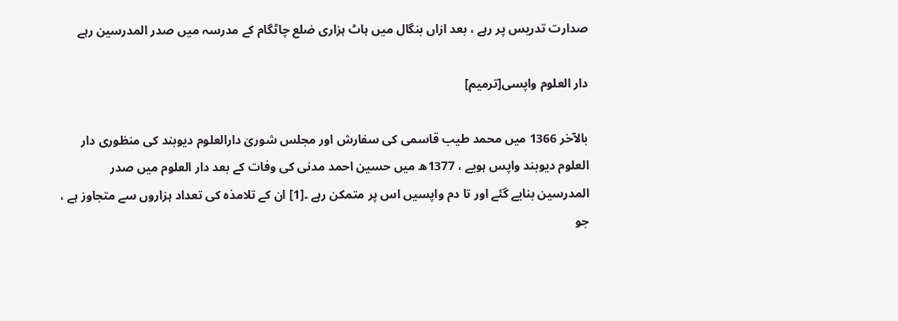صدارت تدریس پر رہے ، بعد ازاں بنگال میں ہاٹ ہزاری ضلع چاٹگام کے مدرسہ میں صدر المدرسین رہے

دار العلوم واپسی[ترمیم]

بالآخر 1366 میں محمد طیب قاسمی کی سفارش اور مجلس شوریٰ دارالعلوم دیوبند کی منظوری دار العلوم دیوبند واپس ہویے ، 1377ھ میں حسین احمد مدنی کی وفات کے بعد دار العلوم میں صدر المدرسین بنایے گئے اور تا دم واپسیں اس پر متمکن رہے ۔[1] ان کے تلامذہ کی تعداد ہزاروں سے متجاوز ہے ، جو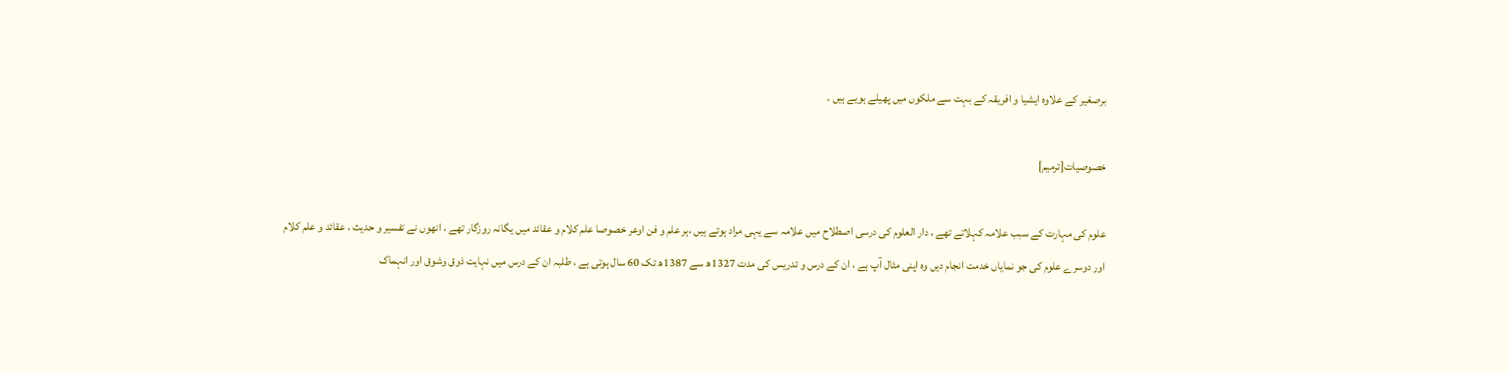برصغیر کے علاوہ ایشیا و افریقہ کے بہت سے ملکوں میں پھیلے ہویے ہیں ۔

خصوصیات[ترمیم]

علوم کی مہارت کے سبب علامہ کہلاتے تھے ، دار العلوم کی درسی اصطلاح میں علامہ سے یہی مراد ہوتے ہیں ،ہر علم و فن اوعر خصوصا علم کلام و عقائد میں یگانہ روزگار تھے ، انھوں نے تفسیر و حدیث ، عقائد و علم کلام اور دوسرے علوم کی جو نمایاں خدمت انجام دیں وہ اپنی مثال آپ ہے ، ان کے درس و تدریس کی مدت 1327ھ سے 1387ھ تک 60 سال ہوتی ہے ، طلبہ ان کے درس میں نہایت ذوق وشوق اور انہماک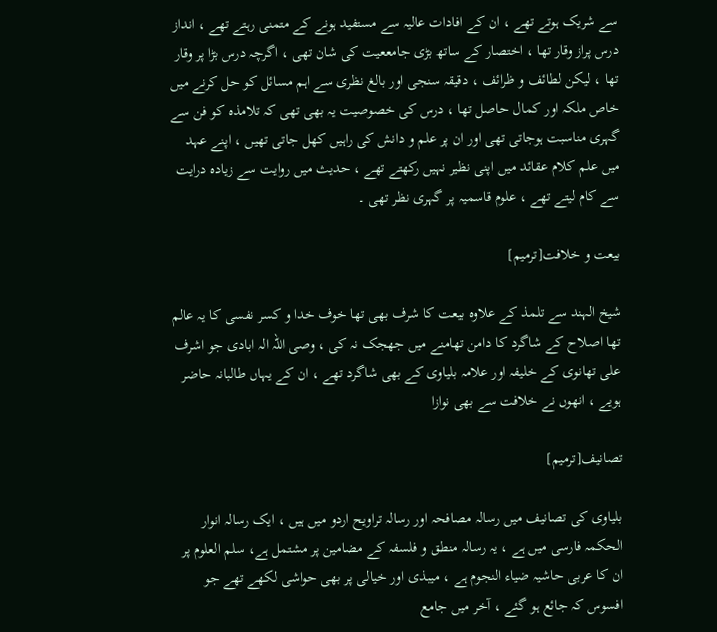سے شریک ہوتے تھے ، ان کے افادات عالیہ سے مستفید ہونے کے متمنی رہتے تھے ، انداز درس پراز وقار تھا ، اختصار کے ساتھ بڑی جامععیت کی شان تھی ، اگرچہ درس بڑا پر وقار تھا ، لیکن لطائف و ظرائف ، دقیقہ سنجی اور بالغ نظری سے اہم مسائل کو حل کرنے میں خاص ملکہ اور کمال حاصل تھا ، درس کی خصوصیت یہ بھی تھی کہ تلامذہ کو فن سے گہری مناسبت ہوجاتی تھی اور ان پر علم و دانش کی راہیں کھل جاتی تھیں ، اپنے عہد میں علم کلام عقائد میں اپنی نظیر نہیں رکھتے تھے ، حدیث میں روایت سے زیادہ درایت سے کام لیتے تھے ، علوم قاسمیہ پر گہری نظر تھی ۔

بیعت و خلافت[ترمیم]

شیخ الہند سے تلمذ کے علاوہ بیعت کا شرف بھی تھا خوف خدا و کسر نفسی کا یہ عالم تھا اصلاح کے شاگرد کا دامن تھامنے میں جھجک نہ کی ، وصی اللہ الہ ابادی جو اشرف علی تھانوی کے خلیفہ اور علامہ بلیاوی کے بھی شاگرد تھے ، ان کے یہاں طالبانہ حاضر ہویے ، انھوں نے خلافت سے بھی نوازا

تصانیف[ترمیم]

بلیاوی کی تصانیف میں رسالہ مصافحہ اور رسالہ تراویح اردو میں ہیں ، ایک رسالہ انوار الحکمہ فارسی میں ہے ، یہ رسالہ منطق و فلسفہ کے مضامین پر مشتمل ہے، سلم العلوم پر ان کا عربی حاشیہ ضیاء النجوم ہے ، میبذی اور خیالی پر بھی حواشی لکھے تھے جو افسوس کہ جائع ہو گئے ، آخر میں جامع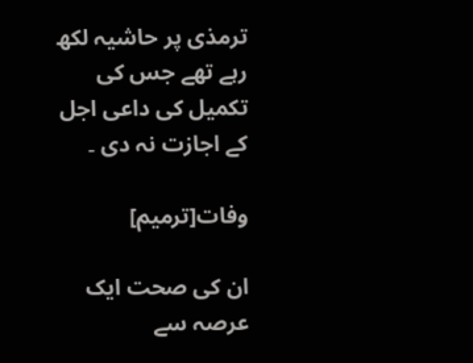ترمذی پر حاشیہ لکھ رہے تھے جس کی تکمیل کی داعی اجل کے اجازت نہ دی ۔

وفات[ترمیم]

ان کی صحت ایک عرصہ سے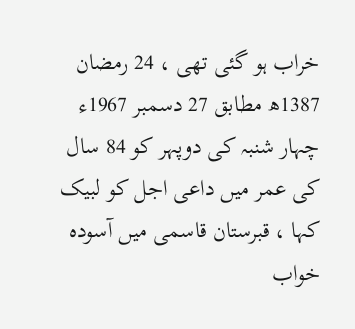خراب ہو گئی تھی ، 24 رمضان 1387ھ مطابق 27 دسمبر 1967ء چہار شنبہ کی دوپہر کو 84 سال کی عمر میں داعی اجل کو لبیک کہا ، قبرستان قاسمی میں آسودہ خواب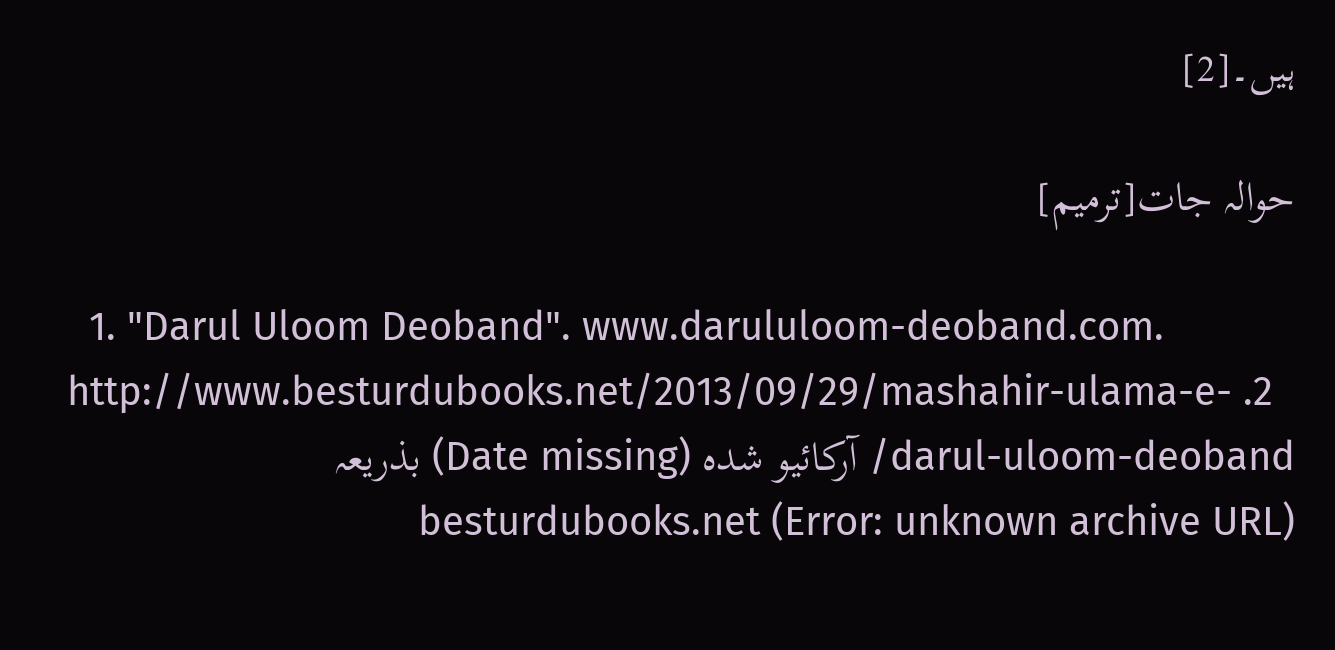ہیں۔[2]

حوالہ جات[ترمیم]

  1. "Darul Uloom Deoband". www.darululoom-deoband.com.
  2. http://www.besturdubooks.net/2013/09/29/mashahir-ulama-e-darul-uloom-deoband/ آرکائیو شدہ (Date missing) بذریعہ besturdubooks.net (Error: unknown archive URL)